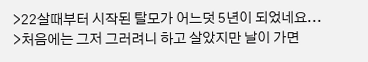>22살때부터 시작된 탈모가 어느덧 5년이 되었네요...
>처음에는 그저 그러려니 하고 살았지만 날이 가면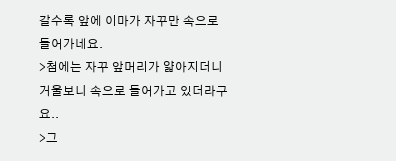갈수록 앞에 이마가 자꾸만 속으로 들어가네요.
>첨에는 자꾸 앞머리가 얇아지더니 거울보니 속으로 들어가고 있더라구요..
>그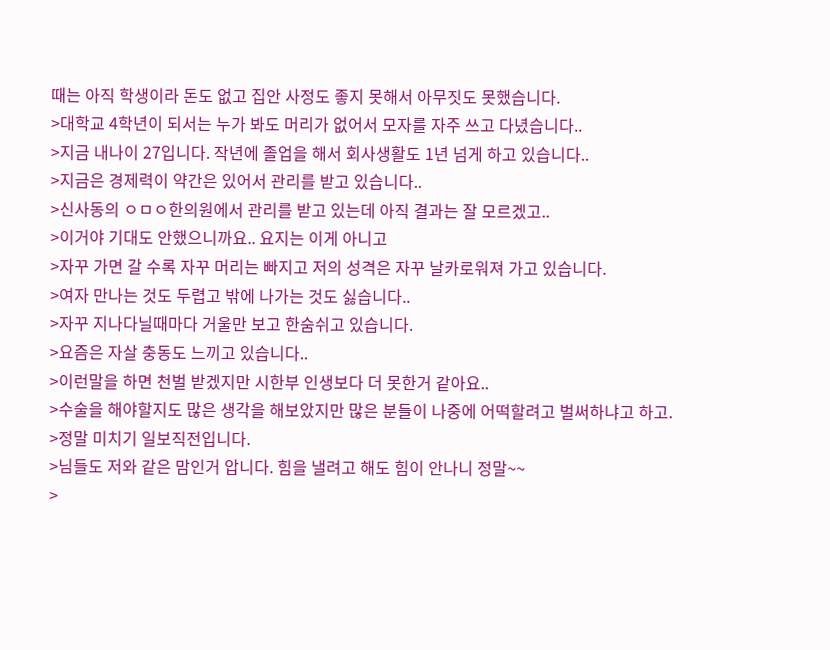때는 아직 학생이라 돈도 없고 집안 사정도 좋지 못해서 아무짓도 못했습니다.
>대학교 4학년이 되서는 누가 봐도 머리가 없어서 모자를 자주 쓰고 다녔습니다..
>지금 내나이 27입니다. 작년에 졸업을 해서 회사생활도 1년 넘게 하고 있습니다..
>지금은 경제력이 약간은 있어서 관리를 받고 있습니다..
>신사동의 ㅇㅁㅇ한의원에서 관리를 받고 있는데 아직 결과는 잘 모르겠고..
>이거야 기대도 안했으니까요.. 요지는 이게 아니고
>자꾸 가면 갈 수록 자꾸 머리는 빠지고 저의 성격은 자꾸 날카로워져 가고 있습니다.
>여자 만나는 것도 두렵고 밖에 나가는 것도 싫습니다..
>자꾸 지나다닐때마다 거울만 보고 한숨쉬고 있습니다.
>요즘은 자살 충동도 느끼고 있습니다..
>이런말을 하면 천벌 받겠지만 시한부 인생보다 더 못한거 같아요..
>수술을 해야할지도 많은 생각을 해보았지만 많은 분들이 나중에 어떡할려고 벌써하냐고 하고.
>정말 미치기 일보직전입니다.
>님들도 저와 같은 맘인거 압니다. 힘을 낼려고 해도 힘이 안나니 정말~~
>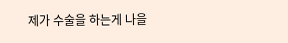제가 수술을 하는게 나을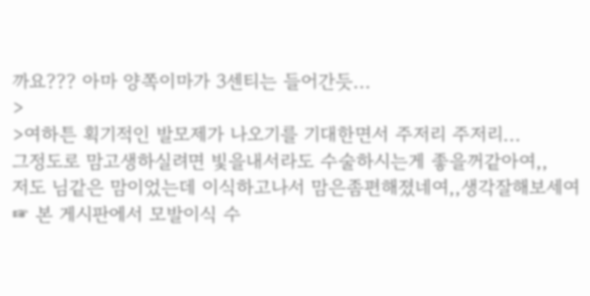까요??? 아마 양쪽이마가 3센티는 들어간듯...
>
>여하튼 획기적인 발모제가 나오기를 기대한면서 주저리 주저리...
그정도로 맘고생하실려면 빛을내서라도 수술하시는게 좋을꺼같아여,,
저도 님같은 맘이었는데 이식하고나서 맘은좀편해졌네여,,생각잘해보세여
☞ 본 게시판에서 모발이식 수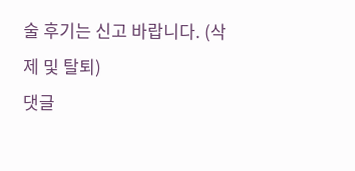술 후기는 신고 바랍니다. (삭제 및 탈퇴)
댓글